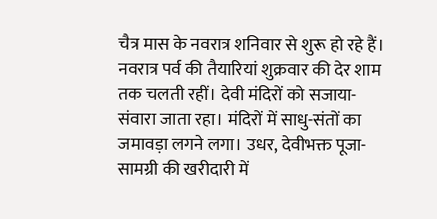चैत्र मास के नवरात्र शनिवार से शुरू हो रहे हैं। नवरात्र पर्व की तैयारियां शुक्रवार की देर शाम तक चलती रहीं। देवी मंदिरों को सजाया-संवारा जाता रहा। मंदिरों में साधु-संतों का जमावड़ा लगने लगा। उधर, देवीभक्त पूजा-सामग्री की खरीदारी में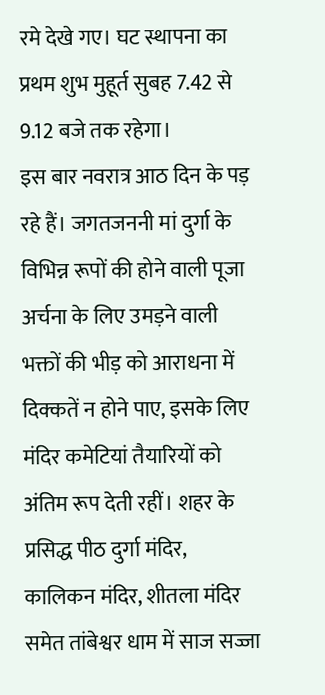रमे देखे गए। घट स्थापना का प्रथम शुभ मुहूर्त सुबह 7.42 से 9.12 बजे तक रहेगा।
इस बार नवरात्र आठ दिन के पड़ रहे हैं। जगतजननी मां दुर्गा के विभिन्न रूपों की होने वाली पूजा अर्चना के लिए उमड़ने वाली भक्तों की भीड़ को आराधना में दिक्कतें न होने पाए, इसके लिए मंदिर कमेटियां तैयारियों को अंतिम रूप देती रहीं। शहर के प्रसिद्ध पीठ दुर्गा मंदिर, कालिकन मंदिर, शीतला मंदिर समेत तांबेश्वर धाम में साज सज्जा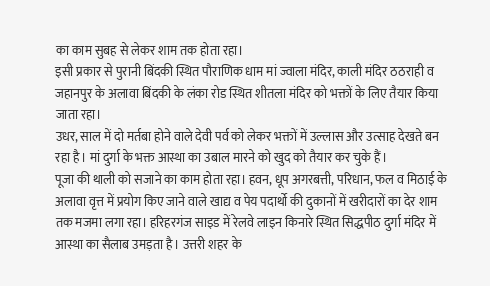का काम सुबह से लेकर शाम तक होता रहा।
इसी प्रकार से पुरानी बिंदकी स्थित पौराणिक धाम मां ज्वाला मंदिर, काली मंदिर ठठराही व जहानपुर के अलावा बिंदकी के लंका रोड स्थित शीतला मंदिर को भक्तों के लिए तैयार किया जाता रहा।
उधर, साल में दो मर्तबा होने वाले देवी पर्व को लेकर भक्तों में उल्लास और उत्साह देखते बन रहा है। मां दुर्गा के भक्त आस्था का उबाल मारने को खुद को तैयार कर चुके हैं।
पूजा की थाली को सजाने का काम होता रहा। हवन, धूप अगरबत्ती, परिधान, फल व मिठाई के अलावा वृत्त में प्रयोग किए जाने वाले खाद्य व पेय पदार्थो की दुकानों में खरीदारों का देर शाम तक मजमा लगा रहा। हरिहरगंज साइड में रेलवे लाइन किनारे स्थित सिद्धपीठ दुर्गा मंदिर में आस्था का सैलाब उमड़ता है। उत्तरी शहर के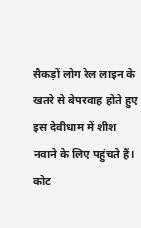सैकड़ों लोग रेल लाइन के खतरे से बेपरवाह होते हुए इस देवीधाम में शीश नवाने के लिए पहुंचते हैं।
कोट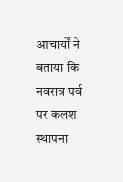आचार्यों ने बताया कि नवरात्र पर्व पर कलश स्थापना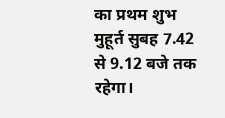का प्रथम शुभ मुहूर्त सुबह 7.42 से 9.12 बजे तक रहेगा।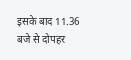इसके बाद 11.36 बजे से दोपहर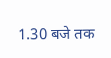1.30 बजे तक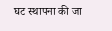घट स्थापना की जा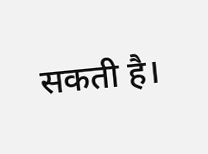सकती है।